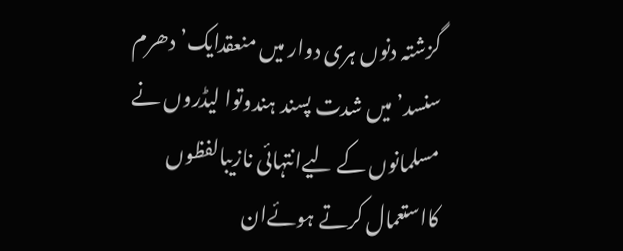گزشتہ دنوں ہری دوار میں منعقدایک’دھرم سنسد’ میں شدت پسند ہندوتوا لیڈروں نے مسلمانوں کے لیےانتہائی نازیبالفظوں کااستعمال کرتے ہوئےان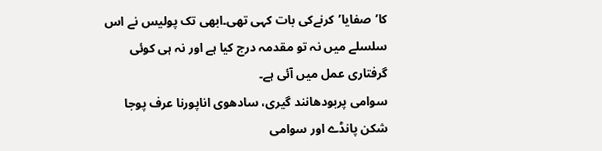کا’صفایا’کرنےکی بات کہی تھی۔ابھی تک پولیس نے اس سلسلے میں نہ تو مقدمہ درج کیا ہے اور نہ ہی کوئی گرفتاری عمل میں آئی ہے۔
سوامی پربودھانند گیری، سادھوی اناپورنا عرف پوجا شکن پانڈے اور سوامی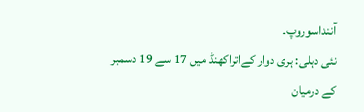آننداسوروپ۔
نئی دہلی: ہری دوار کےاتراکھنڈ میں 17 سے 19 دسمبر کے درمیان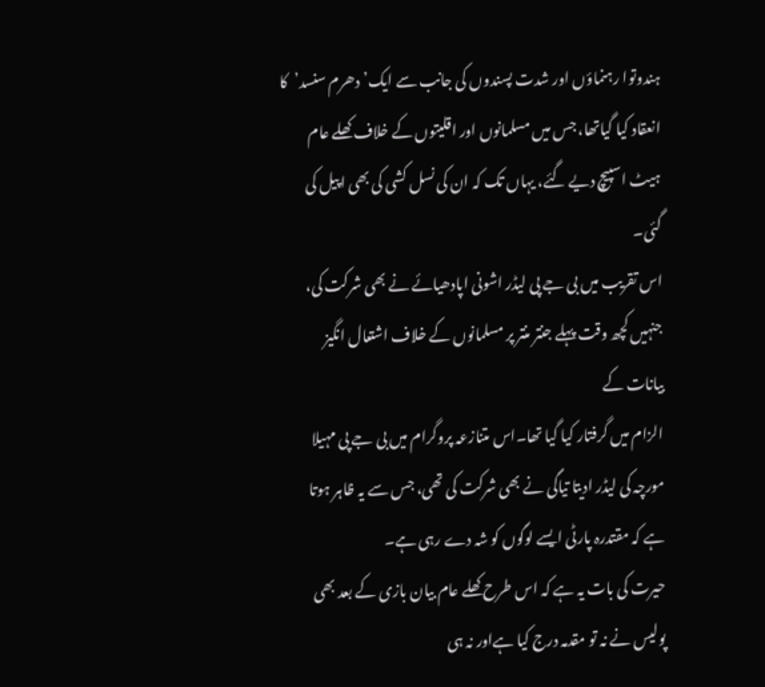ہندوتوا رہنماؤں اور شدت پسندوں کی جانب سے ایک’دھرم سنسد’کا انعقاد کیا گیاتھا، جس میں مسلمانوں اور اقلیتوں کے خلاف کھلے عام ہیٹ اسپیچ دیے گئے، یہاں تک کہ ان کی نسل کشی کی بھی اپیل کی گئی۔
اس تقریب میں بی جے پی لیڈر اشونی اپادھیائے نے بھی شرکت کی، جنہیں کچھ وقت پہلے جنتر منتر پر مسلمانوں کے خلاف اشتعال انگیز بیانات کے
الزام میں گرفتار کیا گیا تھا۔اس متنازعہ پروگرام میں بی جے پی مہیلا مورچہ کی لیڈر ادیتا تیاگی نے بھی شرکت کی تھی، جس سے یہ ظاہر ہوتا ہے کہ مقتدرہ پارٹی ایسے لوگوں کو شہ دے رہی ہے۔
حیرت کی بات یہ ہے کہ اس طرح کھلے عام بیان بازی کے بعد بھی پولیس نے نہ تو مقدمہ درج کیا ہےاور نہ ہی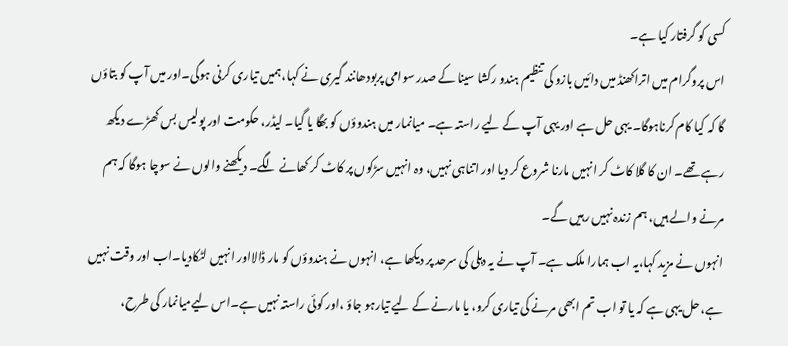کسی کو گرفتار کیا ہے۔
اس پروگرام میں اتراکھنڈ میں دائیں بازو کی تنظیم ہندو رکشا سینا کے صدر سوامی پربودھانند گیری نے کہا،ہمیں تیاری کرنی ہوگی۔اور میں آپ کو بتاؤں گا کہ کیا کام کرناہوگا۔ یہی حل ہے اور یہی آپ کے لیے راستہ ہے۔ میانمار میں ہندوؤں کو بھگا یا گیا۔ لیڈر، حکومت اور پولیس بس کھڑے دیکھ رہے تھے۔ ان کا گلا کاٹ کر انہیں مارنا شروع کر دیا اور اتناہی نہیں، وہ انہیں سڑکوں پر کاٹ کر کھانے لگے۔ دیکھنے والوں نے سوچا ہوگا کہ ہم مرنے والے ہیں، ہم زندہ نہیں رہیں گے۔
انہوں نے مزید کہا،یہ اب ہمارا ملک ہے۔ آپ نے یہ دہلی کی سرحد پر دیکھا ہے، انہوں نے ہندوؤں کو مار ڈالااور انہیں لٹکادیا۔اب اور وقت نہیں ہے،حل یہی ہے کہ یا تو اب تم ابھی مرنے کی تیاری کرو، یا مارنے کے لیے تیارہو جاؤ ،اور کوئی راستہ نہیں ہے۔اس لیےمیانمار کی طرح،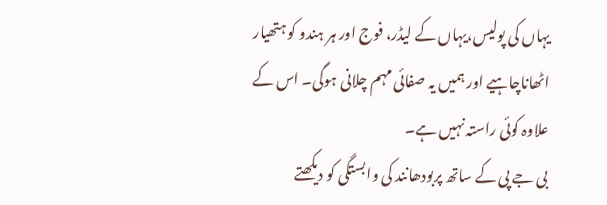یہاں کی پولیس،یہاں کے لیڈر، فوج اور ہر ہندو کو ہتھیار اٹھاناچاہیے اور ہمیں یہ صفائی مہم چلانی ہوگی۔ اس کے علاوہ کوئی راستہ نہیں ہے۔
بی جے پی کے ساتھ پربودھانند کی وابستگی کو دیکھتے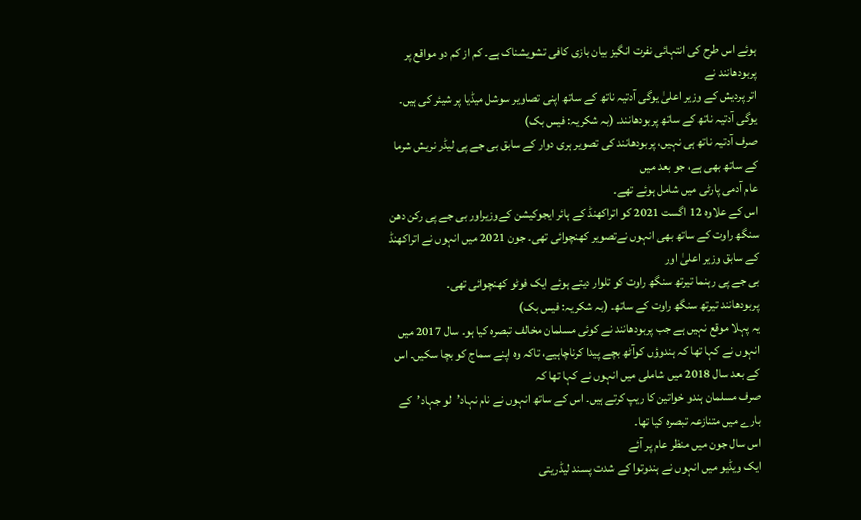ہوئے اس طرح کی انتہائی نفرت انگیز بیان بازی کافی تشویشناک ہے۔ کم از کم دو مواقع پر پربودھانند نے
اتر پردیش کے وزیر اعلیٰ یوگی آدتیہ ناتھ کے ساتھ اپنی تصاویر سوشل میڈیا پر شیئر کی ہیں۔
یوگی آدتیہ ناتھ کے ساتھ پربودھانند۔ (بہ شکریہ: فیس بک)
صرف آدتیہ ناتھ ہی نہیں، پربودھانند کی تصویر ہری دوار کے سابق بی جے پی لیڈر نریش شرما کے ساتھ بھی ہے، جو بعد میں
عام آدمی پارٹی میں شامل ہوئے تھے۔
اس کے علاوہ 12 اگست 2021 کو اتراکھنڈ کے ہائر ایجوکیشن کےوزیراور بی جے پی رکن دھن سنگھ راوت کے ساتھ بھی انہوں نےتصویر کھنچوائی تھی۔ جون 2021 میں انہوں نے اتراکھنڈ کے سابق وزیر اعلیٰ اور
بی جے پی رہنما تیرتھ سنگھ راوت کو تلوار دیتے ہوئے ایک فوٹو کھنچوائی تھی۔
پربودھانند تیرتھ سنگھ راوت کے ساتھ۔ (بہ شکریہ: فیس بک)
یہ پہلا موقع نہیں ہے جب پربودھانند نے کوئی مسلمان مخالف تبصرہ کیا ہو۔ سال 2017 میں انہوں نے کہا تھا کہ ہندوؤں کوآٹھ بچے پیدا کرناچاہیے، تاکہ وہ اپنے سماج کو بچا سکیں۔ اس کے بعد سال 2018 میں شاملی میں انہوں نے کہا تھا کہ
صرف مسلمان ہندو خواتین کا ریپ کرتے ہیں۔ اس کے ساتھ انہوں نے نام نہاد’لو جہاد’کے بارے میں متنازعہ تبصرہ کیا تھا۔
اس سال جون میں منظر عام پر آئے
ایک ویڈیو میں انہوں نے ہندوتوا کے شدت پسند لیڈریتی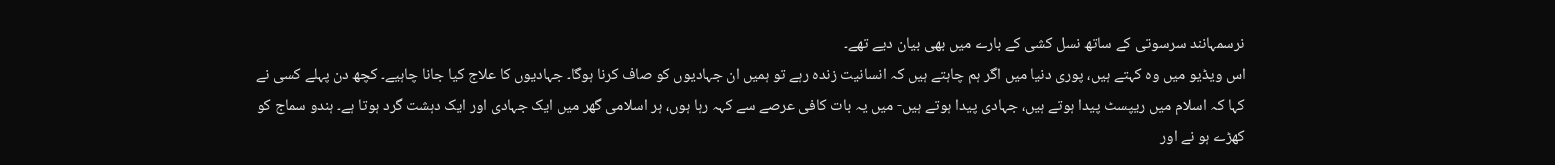نرسمہانند سرسوتی کے ساتھ نسل کشی کے بارے میں بھی بیان دیے تھے۔
اس ویڈیو میں وہ کہتے ہیں، پوری دنیا میں اگر ہم چاہتے ہیں کہ انسانیت زندہ رہے تو ہمیں ان جہادیوں کو صاف کرنا ہوگا۔ جہادیوں کا علاج کیا جانا چاہیے۔ کچھ دن پہلے کسی نے کہا کہ اسلام میں ریپسٹ پیدا ہوتے ہیں، جہادی پیدا ہوتے ہیں- میں یہ بات کافی عرصے سے کہہ رہا ہوں، ہر اسلامی گھر میں ایک جہادی اور ایک دہشت گرد ہوتا ہے۔ ہندو سماج کو کھڑے ہو نے اور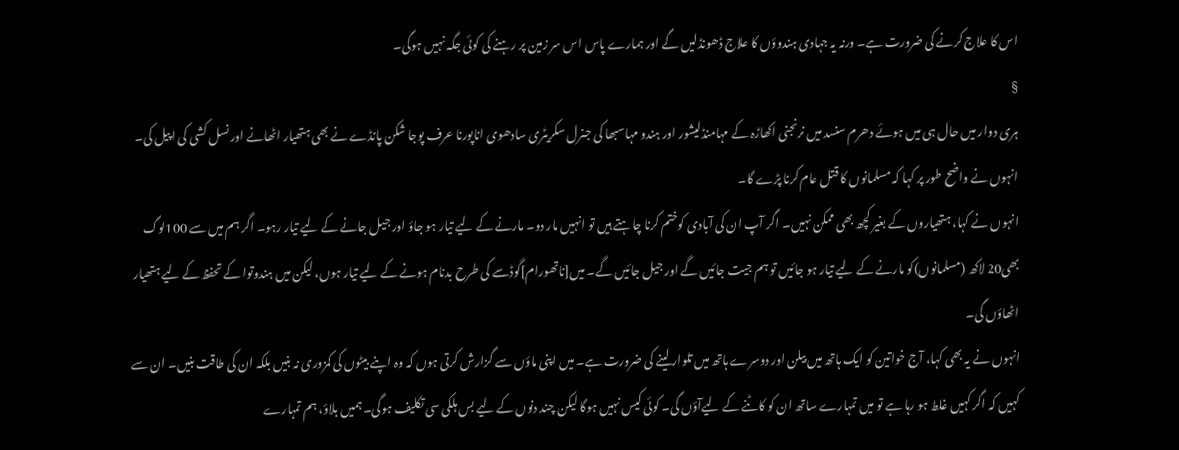اس کا علاج کرنے کی ضرورت ہے۔ ورنہ یہ جہادی ہندوؤں کا علاج ڈھونڈلیں گے اور ہمارے پاس اس سر زمین پر رہنے کی کوئی جگہ نہیں ہوگی۔
§
ہری دوار میں حال ہی میں ہوئے دھرم سنسد میں نرنجنی اکھاڑہ کے مہامنڈلیشور اور ہندو مہاسبھا کی جنرل سکریٹری سادھوی اناپورنا عرف پوجا شکن پانڈے نے بھی ہتھیار اٹھانے اور نسل کشی کی اپیل کی۔ انہوں نے واضح طور پر کہا کہ مسلمانوں کا قتل عام کرنا پڑے گا۔
انہوں نے کہا، ہتھیاروں کے بغیر کچھ بھی ممکن نہیں۔ اگر آپ ان کی آبادی کوختم کرنا چاہتے ہیں تو انہیں مار دو۔ مارنے کے لیے تیار ہو جاؤ اور جیل جانے کے لیے تیار رہو۔ اگر ہم میں سے 100لوگ بھی20 لاکھ (مسلمانوں)کو مارنے کے لیے تیار ہو جائیں تو ہم جیت جائیں گے اور جیل جائیں گے۔ میں[ناتھورام]گوڈسے کی طرح بدنام ہونے کے لیے تیار ہوں، لیکن میں ہندوتوا کے تحفظ کے لیے ہتھیار اٹھاؤں گی۔
انہوں نے یہ بھی کہا، آج خواتین کو ایک ہاتھ میں بیلن اور دوسرے ہاتھ میں تلوار لینے کی ضرورت ہے۔ میں اپنی ماؤں سے گزارش کرتی ہوں کہ وہ اپنے بیٹوں کی کمزوری نہ بنیں بلکہ ان کی طاقت بنیں۔ ان سے کہیں کہ اگر کہیں غلط ہو رہا ہے تو میں تمہارے ساتھ ان کو کاٹنے کے لیےآؤں گی۔ کوئی کیس نہیں ہوگا لیکن چند دنوں کے لیے بس ہلکی سی تکلیف ہوگی۔ ہمیں بلاؤ، ہم تمہارے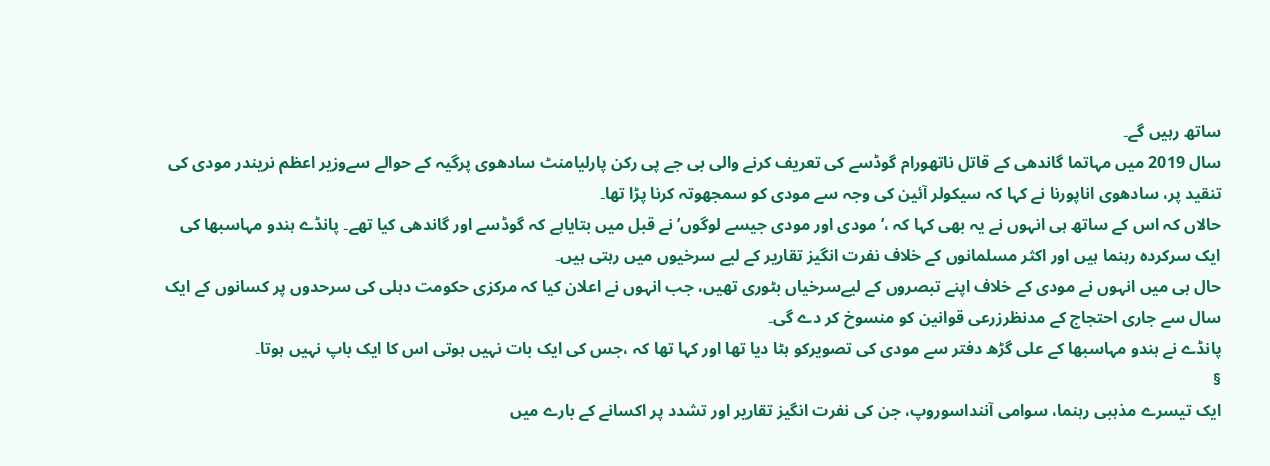ساتھ رہیں گے۔
سال 2019 میں مہاتما گاندھی کے قاتل ناتھورام گوڈسے کی تعریف کرنے والی بی جے پی رکن پارلیامنٹ سادھوی پرگیہ کے حوالے سےوزیر اعظم نریندر مودی کی تنقید پر، سادھوی اناپورنا نے کہا کہ سیکولر آئین کی وجہ سے مودی کو سمجھوتہ کرنا پڑا تھا۔
حالاں کہ اس کے ساتھ ہی انہوں نے یہ بھی کہا کہ ،’مودی اور مودی جیسے لوگوں’نے قبل میں بتایاہے کہ گوڈسے اور گاندھی کیا تھے۔ پانڈے ہندو مہاسبھا کی ایک سرکردہ رہنما ہیں اور اکثر مسلمانوں کے خلاف نفرت انگیز تقاریر کے لیے سرخیوں میں رہتی ہیں۔
حال ہی میں انہوں نے مودی کے خلاف اپنے تبصروں کے لیےسرخیاں بٹوری تھیں، جب انہوں نے اعلان کیا کہ مرکزی حکومت دہلی کی سرحدوں پر کسانوں کے ایک سال سے جاری احتجاج کے مدنظرزرعی قوانین کو منسوخ کر دے گی۔
پانڈے نے ہندو مہاسبھا کے علی گڑھ دفتر سے مودی کی تصویرکو ہٹا دیا تھا اور کہا تھا کہ ،جس کی ایک بات نہیں ہوتی اس کا ایک باپ نہیں ہوتا۔
§
ایک تیسرے مذہبی رہنما، سوامی آننداسوروپ، جن کی نفرت انگیز تقاریر اور تشدد پر اکسانے کے بارے میں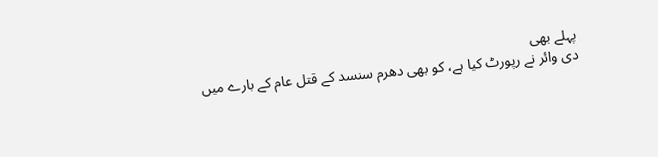پہلے بھی
دی وائر نے رپورٹ کیا ہے، کو بھی دھرم سنسد کے قتل عام کے بارے میں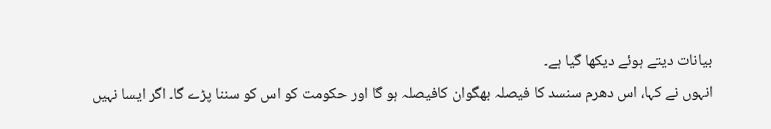بیانات دیتے ہوئے دیکھا گیا ہے۔
انہوں نے کہا، اس دھرم سنسد کا فیصلہ بھگوان کافیصلہ ہو گا اور حکومت کو اس کو سننا پڑے گا۔ اگر ایسا نہیں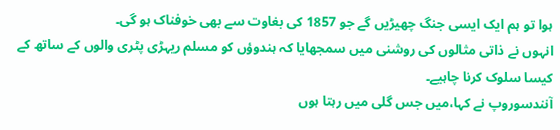ہوا تو ہم ایک ایسی جنگ چھیڑیں گے جو 1857 کی بغاوت سے بھی خوفناک ہو گی۔
انہوں نے ذاتی مثالوں کی روشنی میں سمجھایا کہ ہندوؤں کو مسلم ریہڑی پٹری والوں کے ساتھ کے کیسا سلوک کرنا چاہیے۔
آنندسوروپ نے کہا،میں جس گلی میں رہتا ہوں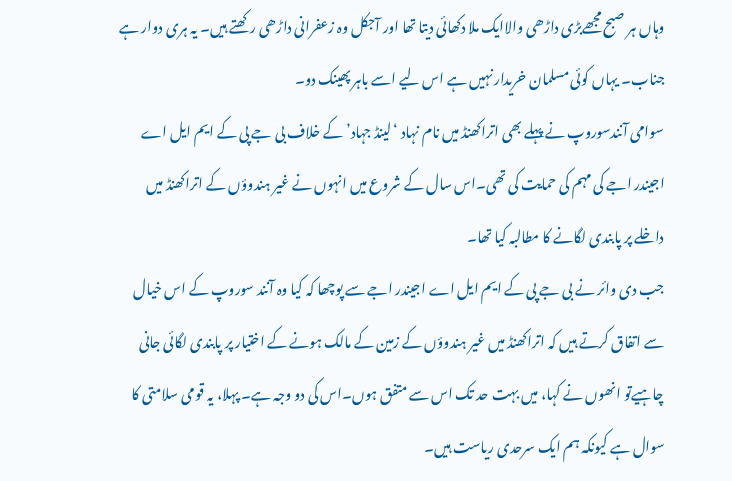وہاں ہر صبح مجھےبڑی داڑھی والاایک ملا دکھائی دیتا تھا اور آجکل وہ زعفرانی داڑھی رکھتے ہیں۔ یہ ہری دوار ہے جناب۔ یہاں کوئی مسلمان خریدار نہیں ہے اس لیے اسے باہر پھینک دو۔
سوامی آنندسوروپ نے پہلے بھی اتراکھنڈ میں نام نہاد ‘لینڈ جہاد’کے خلاف بی جے پی کے ایم ایل اے اجیندر اجے کی مہم کی حمایت کی تھی۔اس سال کے شروع میں انہوں نے غیر ہندوؤں کے اتراکھنڈ میں داخلے پر پابندی لگانے کا مطالبہ کیا تھا۔
جب دی وائر نے بی جے پی کے ایم ایل اے اجیندر اجے سے پوچھا کہ کیا وہ آنند سوروپ کے اس خیال سے اتفاق کرتے ہیں کہ اتراکھنڈ میں غیر ہندوؤں کے زمین کے مالک ہونے کے اختیار پر پابندی لگائی جانی چاہیےتو انھوں نے کہا، میں بہت حد تک اس سے متفق ہوں۔اس کی دو وجہ ہے۔ پہلا، یہ قومی سلامتی کا سوال ہے کیونکہ ہم ایک سرحدی ریاست ہیں۔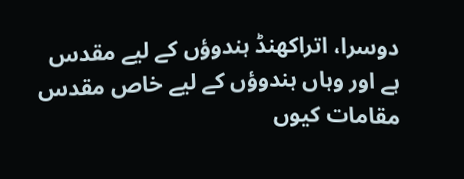دوسرا، اتراکھنڈ ہندوؤں کے لیے مقدس ہے اور وہاں ہندوؤں کے لیے خاص مقدس مقامات کیوں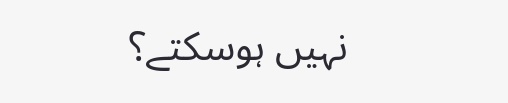نہیں ہوسکتے؟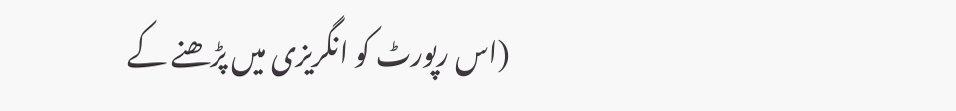(اس رپورٹ کو انگریزی میں پڑھنے کے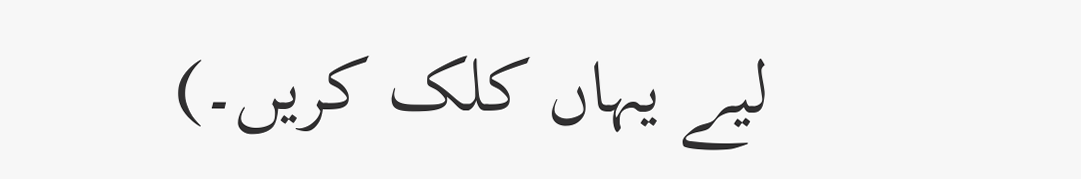لیے یہاں کلک کریں۔)